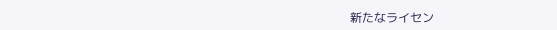新たなライセン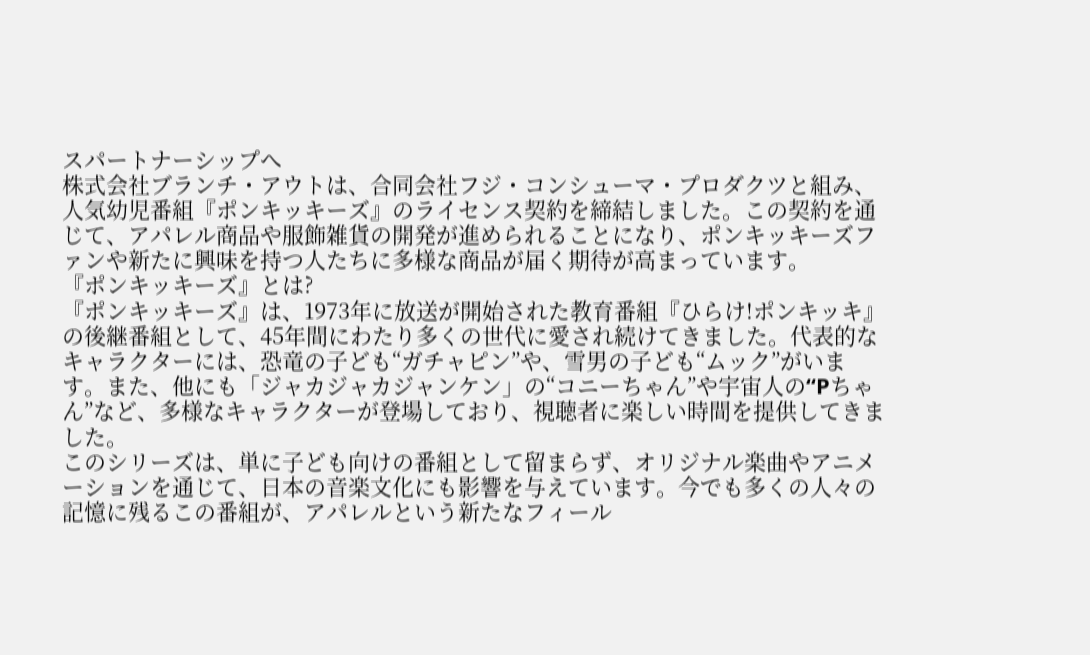スパートナーシップへ
株式会社ブランチ・アウトは、合同会社フジ・コンシューマ・プロダクツと組み、人気幼児番組『ポンキッキーズ』のライセンス契約を締結しました。この契約を通じて、アパレル商品や服飾雑貨の開発が進められることになり、ポンキッキーズファンや新たに興味を持つ人たちに多様な商品が届く期待が高まっています。
『ポンキッキーズ』とは?
『ポンキッキーズ』は、1973年に放送が開始された教育番組『ひらけ!ポンキッキ』の後継番組として、45年間にわたり多くの世代に愛され続けてきました。代表的なキャラクターには、恐竜の子ども“ガチャピン”や、雪男の子ども“ムック”がいます。また、他にも「ジャカジャカジャンケン」の“コニーちゃん”や宇宙人の“Pちゃん”など、多様なキャラクターが登場しており、視聴者に楽しい時間を提供してきました。
このシリーズは、単に子ども向けの番組として留まらず、オリジナル楽曲やアニメーションを通じて、日本の音楽文化にも影響を与えています。今でも多くの人々の記憶に残るこの番組が、アパレルという新たなフィール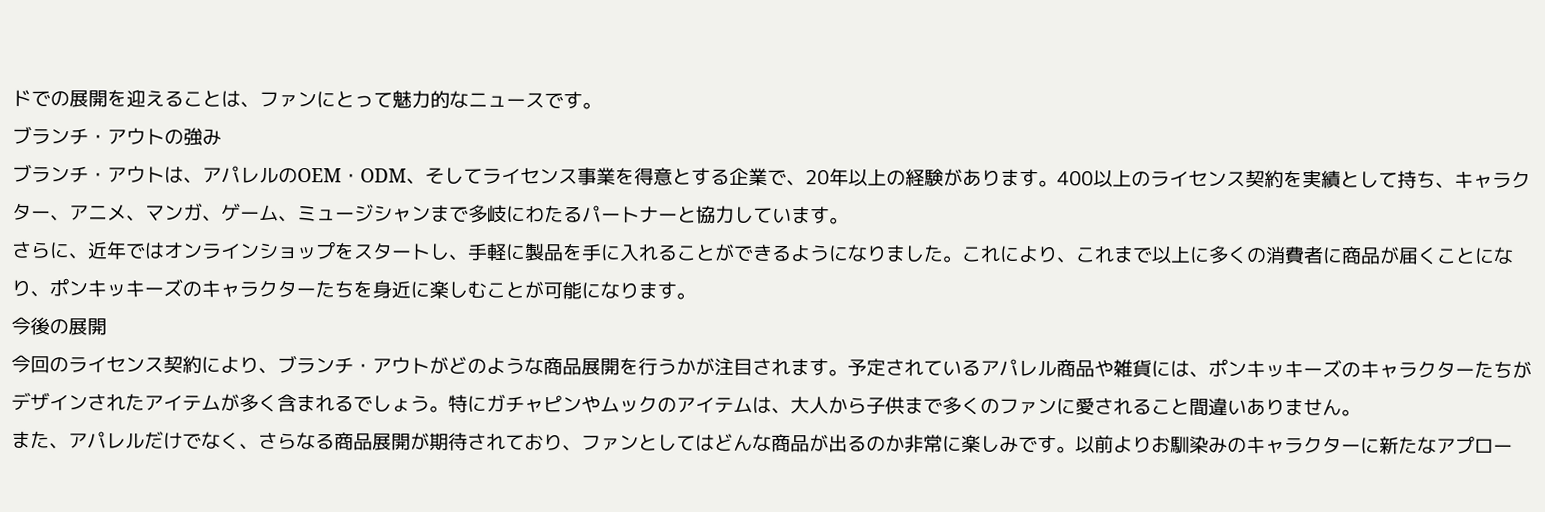ドでの展開を迎えることは、ファンにとって魅力的なニュースです。
ブランチ・アウトの強み
ブランチ・アウトは、アパレルのOEM・ODM、そしてライセンス事業を得意とする企業で、20年以上の経験があります。400以上のライセンス契約を実績として持ち、キャラクター、アニメ、マンガ、ゲーム、ミュージシャンまで多岐にわたるパートナーと協力しています。
さらに、近年ではオンラインショップをスタートし、手軽に製品を手に入れることができるようになりました。これにより、これまで以上に多くの消費者に商品が届くことになり、ポンキッキーズのキャラクターたちを身近に楽しむことが可能になります。
今後の展開
今回のライセンス契約により、ブランチ・アウトがどのような商品展開を行うかが注目されます。予定されているアパレル商品や雑貨には、ポンキッキーズのキャラクターたちがデザインされたアイテムが多く含まれるでしょう。特にガチャピンやムックのアイテムは、大人から子供まで多くのファンに愛されること間違いありません。
また、アパレルだけでなく、さらなる商品展開が期待されており、ファンとしてはどんな商品が出るのか非常に楽しみです。以前よりお馴染みのキャラクターに新たなアプロー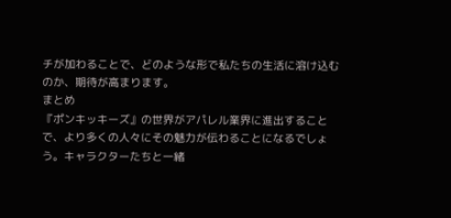チが加わることで、どのような形で私たちの生活に溶け込むのか、期待が高まります。
まとめ
『ポンキッキーズ』の世界がアパレル業界に進出することで、より多くの人々にその魅力が伝わることになるでしょう。キャラクターたちと一緒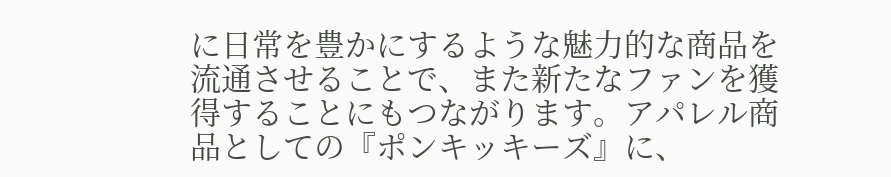に日常を豊かにするような魅力的な商品を流通させることで、また新たなファンを獲得することにもつながります。アパレル商品としての『ポンキッキーズ』に、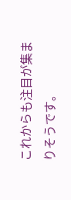これからも注目が集まりそうです。